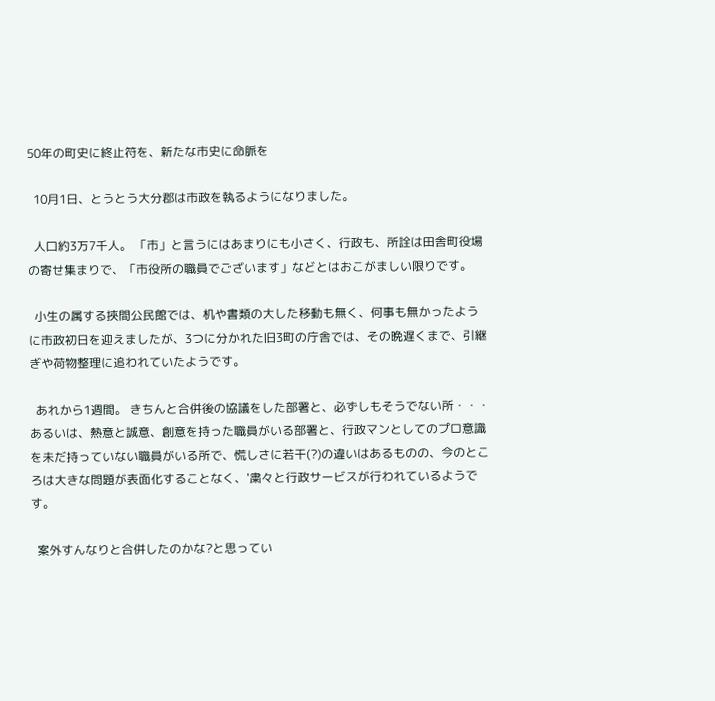50年の町史に終止符を、新たな市史に命脈を

  10月1日、とうとう大分郡は市政を執るようになりました。

  人口約3万7千人。 「市」と言うにはあまりにも小さく、行政も、所詮は田舎町役場の寄せ集まりで、「市役所の職員でございます」などとはおこがましい限りです。

  小生の属する挾間公民館では、机や書類の大した移動も無く、何事も無かったように市政初日を迎えましたが、3つに分かれた旧3町の庁舎では、その晩遅くまで、引継ぎや荷物整理に追われていたようです。

  あれから1週間。 きちんと合併後の協議をした部署と、必ずしもそうでない所・・・ あるいは、熱意と誠意、創意を持った職員がいる部署と、行政マンとしてのプロ意識を未だ持っていない職員がいる所で、慌しさに若干(?)の違いはあるものの、今のところは大きな問題が表面化することなく、'粛々と行政サービスが行われているようです。

  案外すんなりと合併したのかな?と思ってい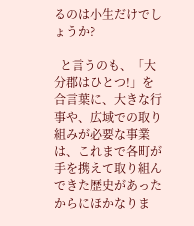るのは小生だけでしょうか?

  と言うのも、「大分郡はひとつ!」を合言葉に、大きな行事や、広域での取り組みが必要な事業は、これまで各町が手を携えて取り組んできた歴史があったからにほかなりま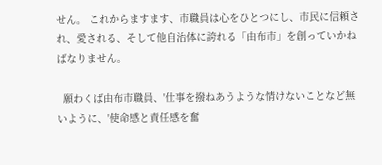せん。 これからますます、市職員は心をひとつにし、市民に信頼され、愛される、そして他自治体に誇れる「由布市」を創っていかねばなりません。

  願わくば由布市職員、'仕事を撥ねあうような情けないことなど無いように、'使命感と責任感を奮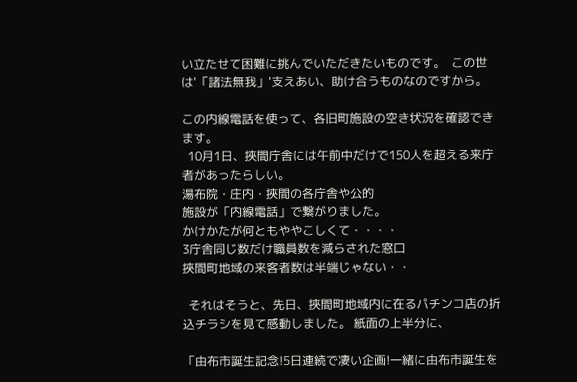い立たせて困難に挑んでいただきたいものです。  この世は'「諸法無我」'支えあい、助け合うものなのですから。

この内線電話を使って、各旧町施設の空き状況を確認できます。
  10月1日、挾間庁舎には午前中だけで150人を超える来庁者があったらしい。
湯布院・庄内・挾間の各庁舎や公的
施設が「内線電話」で繋がりました。
かけかたが何ともややこしくて・・・・
3庁舎同じ数だけ職員数を減らされた窓口
挾間町地域の来客者数は半端じゃない・・

  それはそうと、先日、挾間町地域内に在るパチンコ店の折込チラシを見て感動しました。 紙面の上半分に、

「由布市誕生記念!5日連続で凄い企画!一緒に由布市誕生を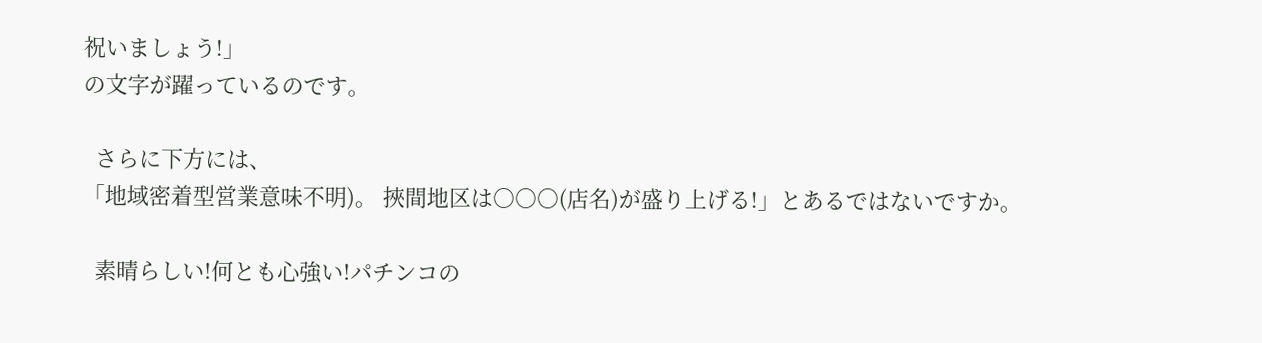祝いましょう!」
の文字が躍っているのです。

  さらに下方には、
「地域密着型営業意味不明)。 挾間地区は○○○(店名)が盛り上げる!」とあるではないですか。

  素晴らしい!何とも心強い!パチンコの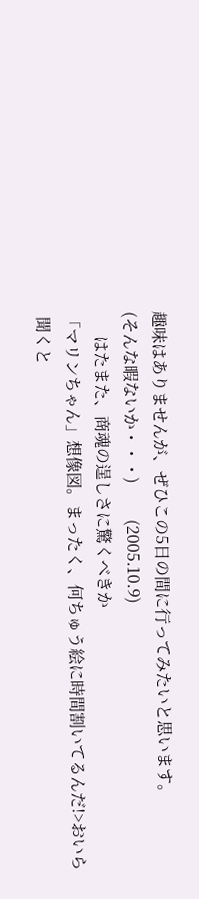趣味はありませんが、ぜひこの5日の間に行ってみたいと思います。
(そんな暇ないか・・・)         (2005.10.9)
      はたまた、商魂の逞しさに驚くべきか
「マリンちゃん」想像図。まったく、何ちゅう絵に時間割いてるんだ!>おいら
 聞くと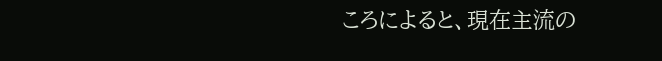ころによると、現在主流の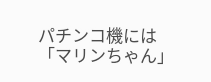パチンコ機には「マリンちゃん」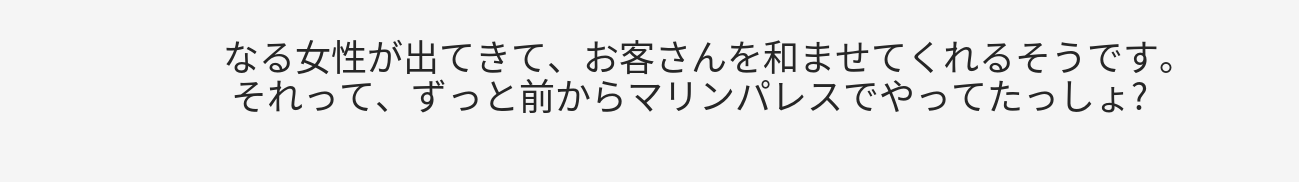なる女性が出てきて、お客さんを和ませてくれるそうです。
 それって、ずっと前からマリンパレスでやってたっしょ?